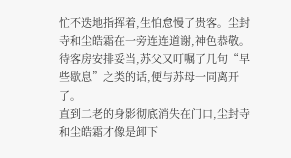忙不迭地指挥着,生怕怠慢了贵客。尘封寺和尘皓霜在一旁连连道谢,神色恭敬。
待客房安排妥当,苏父又叮嘱了几句“早些歇息”之类的话,便与苏母一同离开了。
直到二老的身影彻底消失在门口,尘封寺和尘皓霜才像是卸下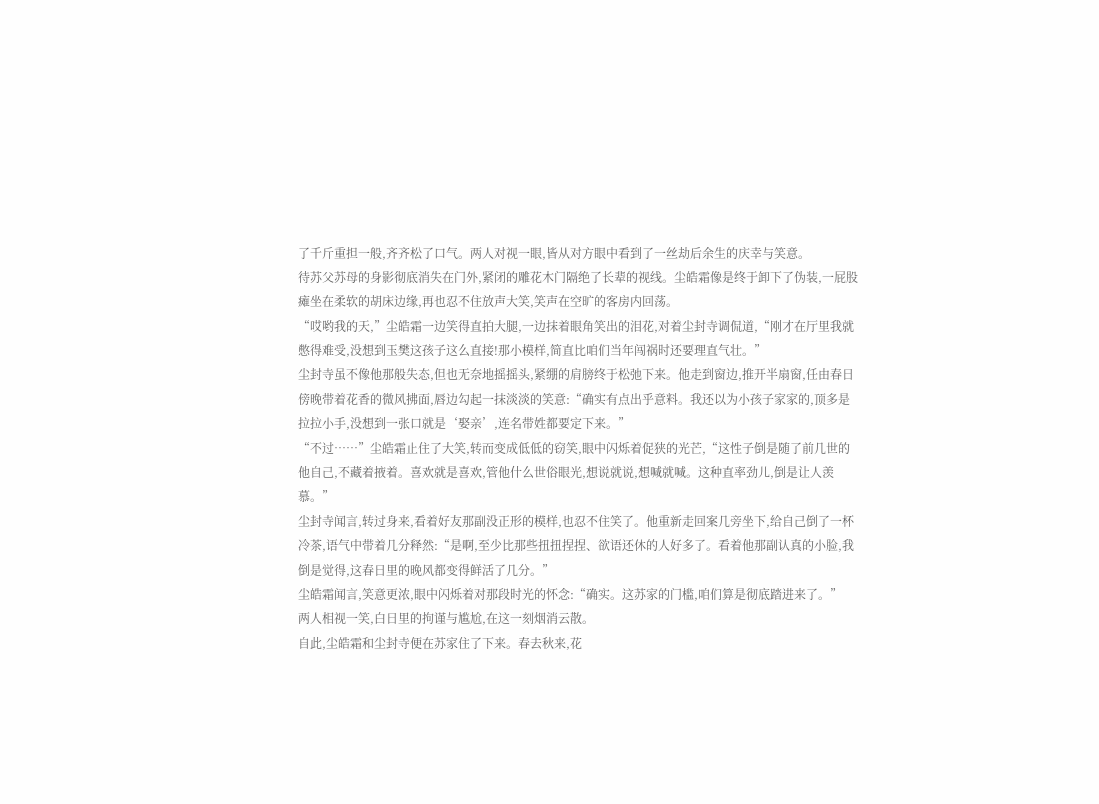了千斤重担一般,齐齐松了口气。两人对视一眼,皆从对方眼中看到了一丝劫后余生的庆幸与笑意。
待苏父苏母的身影彻底消失在门外,紧闭的雕花木门隔绝了长辈的视线。尘皓霜像是终于卸下了伪装,一屁股瘫坐在柔软的胡床边缘,再也忍不住放声大笑,笑声在空旷的客房内回荡。
“哎哟我的天,”尘皓霜一边笑得直拍大腿,一边抹着眼角笑出的泪花,对着尘封寺调侃道,“刚才在厅里我就憋得难受,没想到玉樊这孩子这么直接!那小模样,简直比咱们当年闯祸时还要理直气壮。”
尘封寺虽不像他那般失态,但也无奈地摇摇头,紧绷的肩膀终于松弛下来。他走到窗边,推开半扇窗,任由春日傍晚带着花香的微风拂面,唇边勾起一抹淡淡的笑意:“确实有点出乎意料。我还以为小孩子家家的,顶多是拉拉小手,没想到一张口就是‘娶亲’,连名带姓都要定下来。”
“不过……”尘皓霜止住了大笑,转而变成低低的窃笑,眼中闪烁着促狭的光芒,“这性子倒是随了前几世的他自己,不藏着掖着。喜欢就是喜欢,管他什么世俗眼光,想说就说,想喊就喊。这种直率劲儿,倒是让人羡慕。”
尘封寺闻言,转过身来,看着好友那副没正形的模样,也忍不住笑了。他重新走回案几旁坐下,给自己倒了一杯冷茶,语气中带着几分释然:“是啊,至少比那些扭扭捏捏、欲语还休的人好多了。看着他那副认真的小脸,我倒是觉得,这春日里的晚风都变得鲜活了几分。”
尘皓霜闻言,笑意更浓,眼中闪烁着对那段时光的怀念:“确实。这苏家的门槛,咱们算是彻底踏进来了。”
两人相视一笑,白日里的拘谨与尴尬,在这一刻烟消云散。
自此,尘皓霜和尘封寺便在苏家住了下来。春去秋来,花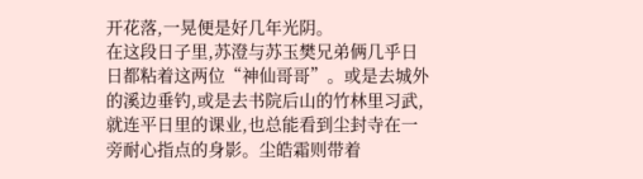开花落,一晃便是好几年光阴。
在这段日子里,苏澄与苏玉樊兄弟俩几乎日日都粘着这两位“神仙哥哥”。或是去城外的溪边垂钓,或是去书院后山的竹林里习武,就连平日里的课业,也总能看到尘封寺在一旁耐心指点的身影。尘皓霜则带着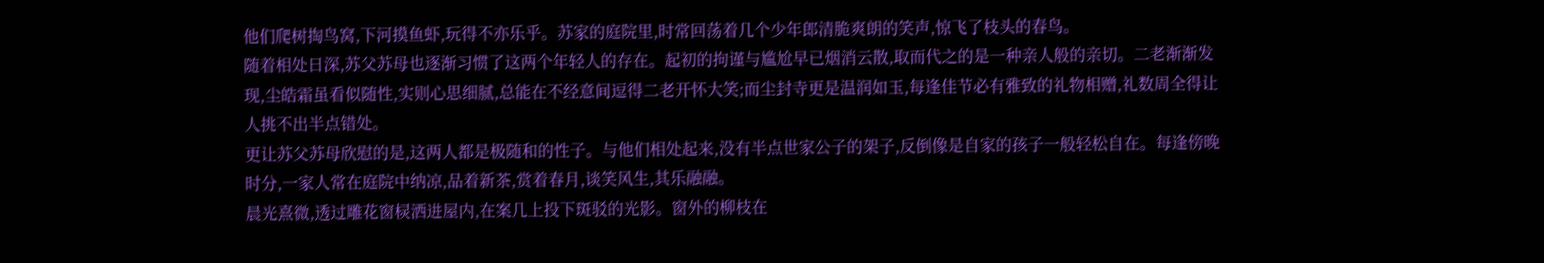他们爬树掏鸟窝,下河摸鱼虾,玩得不亦乐乎。苏家的庭院里,时常回荡着几个少年郎清脆爽朗的笑声,惊飞了枝头的春鸟。
随着相处日深,苏父苏母也逐渐习惯了这两个年轻人的存在。起初的拘谨与尴尬早已烟消云散,取而代之的是一种亲人般的亲切。二老渐渐发现,尘皓霜虽看似随性,实则心思细腻,总能在不经意间逗得二老开怀大笑;而尘封寺更是温润如玉,每逢佳节必有雅致的礼物相赠,礼数周全得让人挑不出半点错处。
更让苏父苏母欣慰的是,这两人都是极随和的性子。与他们相处起来,没有半点世家公子的架子,反倒像是自家的孩子一般轻松自在。每逢傍晚时分,一家人常在庭院中纳凉,品着新茶,赏着春月,谈笑风生,其乐融融。
晨光熹微,透过雕花窗棂洒进屋内,在案几上投下斑驳的光影。窗外的柳枝在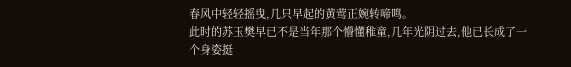春风中轻轻摇曳,几只早起的黄莺正婉转啼鸣。
此时的苏玉樊早已不是当年那个懵懂稚童,几年光阴过去,他已长成了一个身姿挺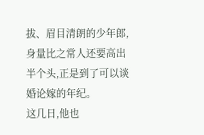拔、眉目清朗的少年郎,身量比之常人还要高出半个头,正是到了可以谈婚论嫁的年纪。
这几日,他也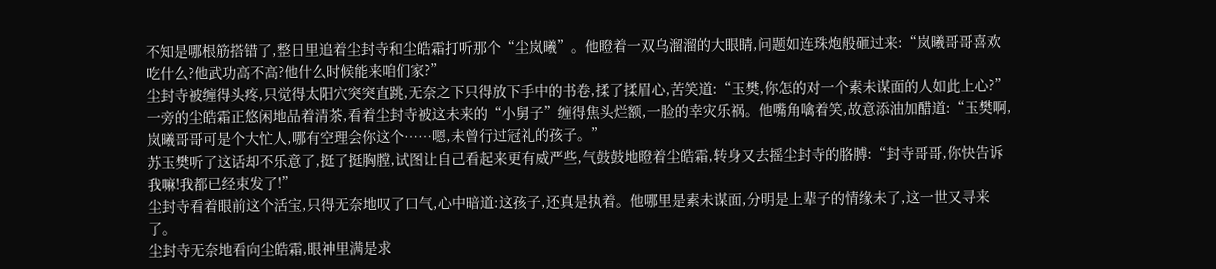不知是哪根筋搭错了,整日里追着尘封寺和尘皓霜打听那个“尘岚曦”。他瞪着一双乌溜溜的大眼睛,问题如连珠炮般砸过来:“岚曦哥哥喜欢吃什么?他武功高不高?他什么时候能来咱们家?”
尘封寺被缠得头疼,只觉得太阳穴突突直跳,无奈之下只得放下手中的书卷,揉了揉眉心,苦笑道:“玉樊,你怎的对一个素未谋面的人如此上心?”
一旁的尘皓霜正悠闲地品着清茶,看着尘封寺被这未来的“小舅子”缠得焦头烂额,一脸的幸灾乐祸。他嘴角噙着笑,故意添油加醋道:“玉樊啊,岚曦哥哥可是个大忙人,哪有空理会你这个……嗯,未曾行过冠礼的孩子。”
苏玉樊听了这话却不乐意了,挺了挺胸膛,试图让自己看起来更有威严些,气鼓鼓地瞪着尘皓霜,转身又去摇尘封寺的胳膊:“封寺哥哥,你快告诉我嘛!我都已经束发了!”
尘封寺看着眼前这个活宝,只得无奈地叹了口气,心中暗道:这孩子,还真是执着。他哪里是素未谋面,分明是上辈子的情缘未了,这一世又寻来了。
尘封寺无奈地看向尘皓霜,眼神里满是求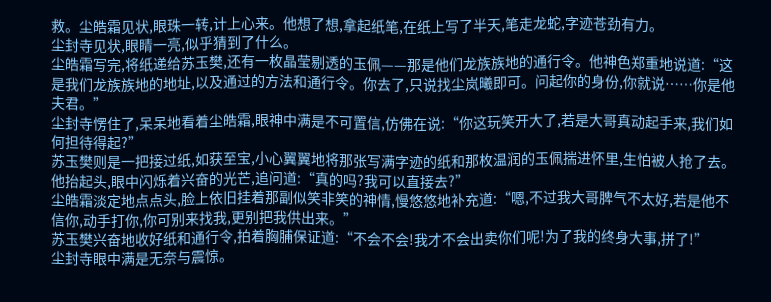救。尘皓霜见状,眼珠一转,计上心来。他想了想,拿起纸笔,在纸上写了半天,笔走龙蛇,字迹苍劲有力。
尘封寺见状,眼睛一亮,似乎猜到了什么。
尘皓霜写完,将纸递给苏玉樊,还有一枚晶莹剔透的玉佩——那是他们龙族族地的通行令。他神色郑重地说道:“这是我们龙族族地的地址,以及通过的方法和通行令。你去了,只说找尘岚曦即可。问起你的身份,你就说……你是他夫君。”
尘封寺愣住了,呆呆地看着尘皓霜,眼神中满是不可置信,仿佛在说:“你这玩笑开大了,若是大哥真动起手来,我们如何担待得起?”
苏玉樊则是一把接过纸,如获至宝,小心翼翼地将那张写满字迹的纸和那枚温润的玉佩揣进怀里,生怕被人抢了去。他抬起头,眼中闪烁着兴奋的光芒,追问道:“真的吗?我可以直接去?”
尘皓霜淡定地点点头,脸上依旧挂着那副似笑非笑的神情,慢悠悠地补充道:“嗯,不过我大哥脾气不太好,若是他不信你,动手打你,你可别来找我,更别把我供出来。”
苏玉樊兴奋地收好纸和通行令,拍着胸脯保证道:“不会不会!我才不会出卖你们呢!为了我的终身大事,拼了!”
尘封寺眼中满是无奈与震惊。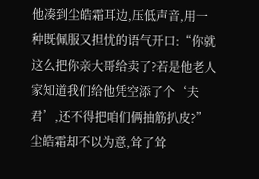他凑到尘皓霜耳边,压低声音,用一种既佩服又担忧的语气开口:“你就这么把你亲大哥给卖了?若是他老人家知道我们给他凭空添了个‘夫君’,还不得把咱们俩抽筋扒皮?”
尘皓霜却不以为意,耸了耸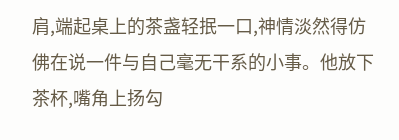肩,端起桌上的茶盏轻抿一口,神情淡然得仿佛在说一件与自己毫无干系的小事。他放下茶杯,嘴角上扬勾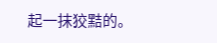起一抹狡黠的。